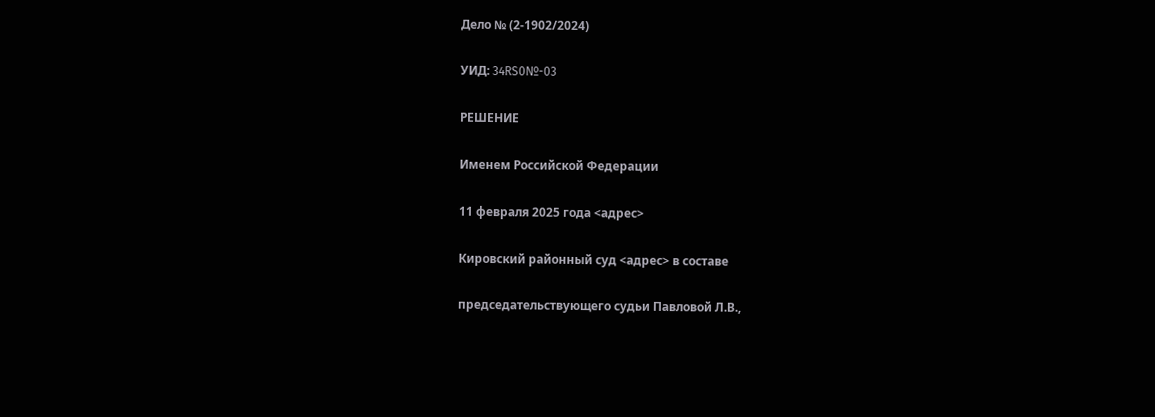Дело № (2-1902/2024)

УИД: 34RS0№-03

РЕШЕНИЕ

Именем Российской Федерации

11 февраля 2025 года <адрес>

Кировский районный суд <адрес> в составе

председательствующего судьи Павловой Л.В.,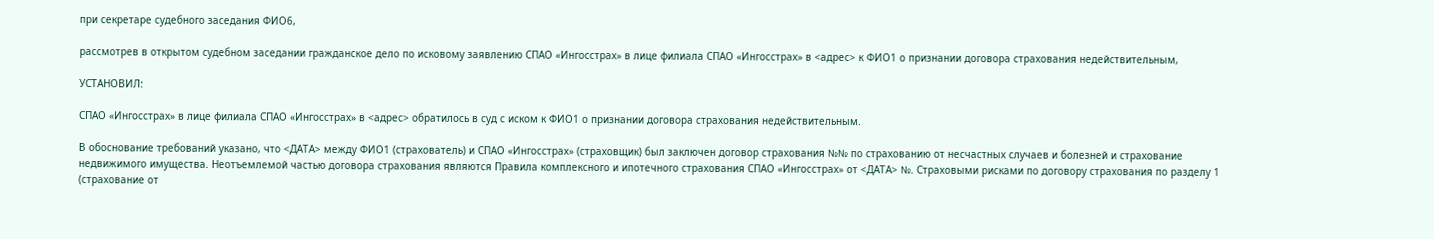при секретаре судебного заседания ФИО6,

рассмотрев в открытом судебном заседании гражданское дело по исковому заявлению СПАО «Ингосстрах» в лице филиала СПАО «Ингосстрах» в <адрес> к ФИО1 о признании договора страхования недействительным,

УСТАНОВИЛ:

СПАО «Ингосстрах» в лице филиала СПАО «Ингосстрах» в <адрес> обратилось в суд с иском к ФИО1 о признании договора страхования недействительным.

В обоснование требований указано, что <ДАТА> между ФИО1 (страхователь) и СПАО «Ингосстрах» (страховщик) был заключен договор страхования №№ по страхованию от несчастных случаев и болезней и страхование недвижимого имущества. Неотъемлемой частью договора страхования являются Правила комплексного и ипотечного страхования СПАО «Ингосстрах» от <ДАТА> №. Страховыми рисками по договору страхования по разделу 1 (страхование от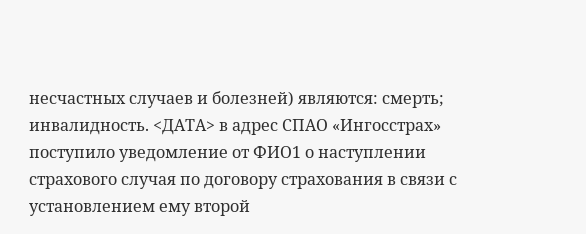несчастных случаев и болезней) являются: смерть; инвалидность. <ДАТА> в адрес СПАО «Ингосстрах» поступило уведомление от ФИО1 о наступлении страхового случая по договору страхования в связи с установлением ему второй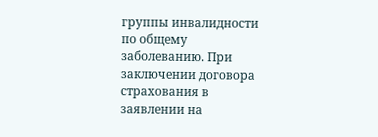группы инвалидности по общему заболеванию. При заключении договора страхования в заявлении на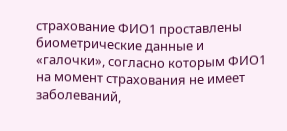страхование ФИО1 проставлены биометрические данные и «галочки», согласно которым ФИО1 на момент страхования не имеет заболеваний,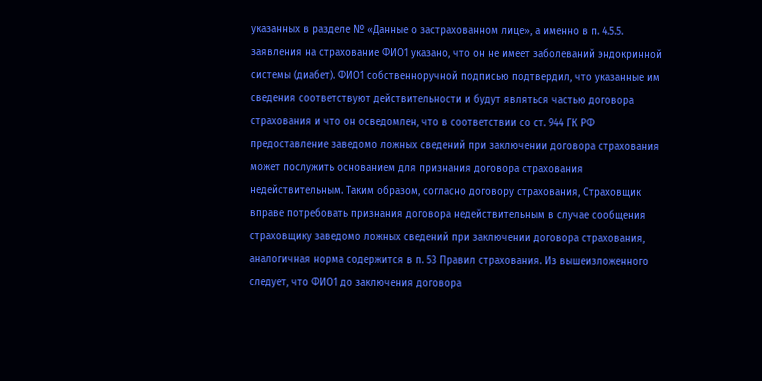указанных в разделе № «Данные о застрахованном лице», а именно в п. 4.5.5. заявления на страхование ФИО1 указано, что он не имеет заболеваний эндокринной системы (диабет). ФИО1 собственноручной подписью подтвердил, что указанные им сведения соответствуют действительности и будут являться частью договора страхования и что он осведомлен, что в соответствии со ст. 944 ГК РФ предоставление заведомо ложных сведений при заключении договора страхования может послужить основанием для признания договора страхования недействительным. Таким образом, согласно договору страхования, Страховщик вправе потребовать признания договора недействительным в случае сообщения страховщику заведомо ложных сведений при заключении договора страхования, аналогичная норма содержится в п. 53 Правил страхования. Из вышеизложенного следует, что ФИО1 до заключения договора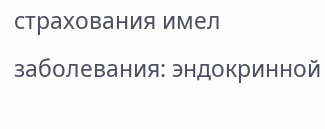страхования имел заболевания: эндокринной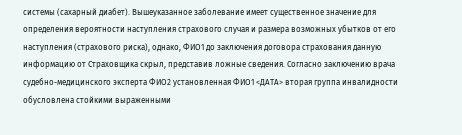системы (сахарный диабет). Вышеуказанное заболевание имеет существенное значение для определения вероятности наступления страхового случая и размера возможных убытков от его наступления (страхового риска), однако, ФИО1 до заключения договора страхования данную информацию от Страховщика скрыл, представив ложные сведения. Согласно заключению врача судебно-медицинского эксперта ФИО2 установленная ФИО1 <ДАТА> вторая группа инвалидности обусловлена стойкими выраженными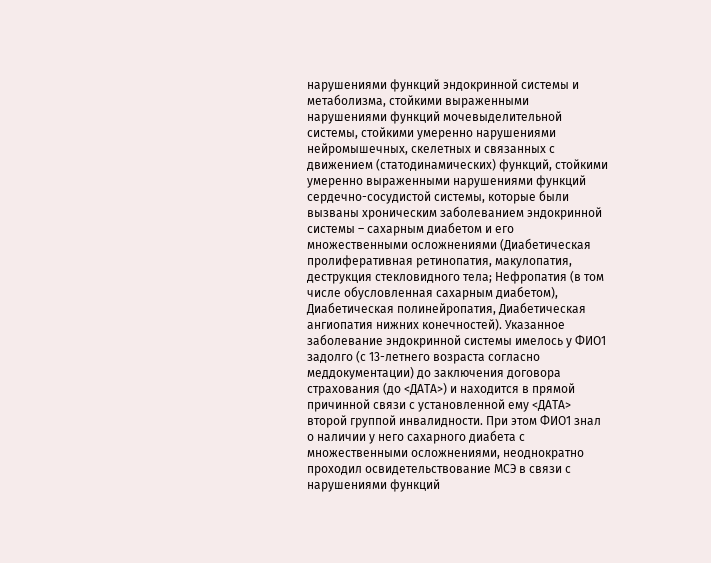нарушениями функций эндокринной системы и метаболизма, стойкими выраженными нарушениями функций мочевыделительной системы, стойкими умеренно нарушениями нейромышечных, скелетных и связанных с движением (статодинамических) функций, стойкими умеренно выраженными нарушениями функций сердечно-сосудистой системы, которые были вызваны хроническим заболеванием эндокринной системы – сахарным диабетом и его множественными осложнениями (Диабетическая пролиферативная ретинопатия, макулопатия, деструкция стекловидного тела; Нефропатия (в том числе обусловленная сахарным диабетом), Диабетическая полинейропатия, Диабетическая ангиопатия нижних конечностей). Указанное заболевание эндокринной системы имелось у ФИО1 задолго (с 13-летнего возраста согласно меддокументации) до заключения договора страхования (до <ДАТА>) и находится в прямой причинной связи с установленной ему <ДАТА> второй группой инвалидности. При этом ФИО1 знал о наличии у него сахарного диабета с множественными осложнениями, неоднократно проходил освидетельствование МСЭ в связи с нарушениями функций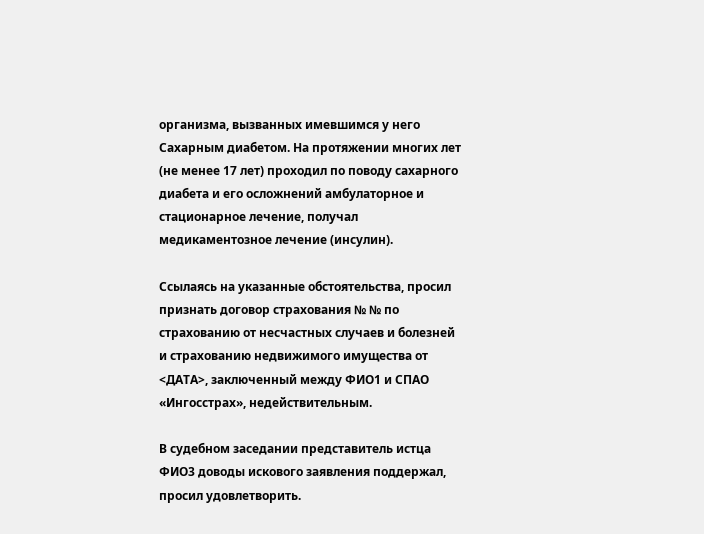организма, вызванных имевшимся у него Сахарным диабетом. На протяжении многих лет (не менее 17 лет) проходил по поводу сахарного диабета и его осложнений амбулаторное и стационарное лечение, получал медикаментозное лечение (инсулин).

Ссылаясь на указанные обстоятельства, просил признать договор страхования № № по страхованию от несчастных случаев и болезней и страхованию недвижимого имущества от <ДАТА>, заключенный между ФИО1 и СПАО «Ингосстрах», недействительным.

В судебном заседании представитель истца ФИО3 доводы искового заявления поддержал, просил удовлетворить.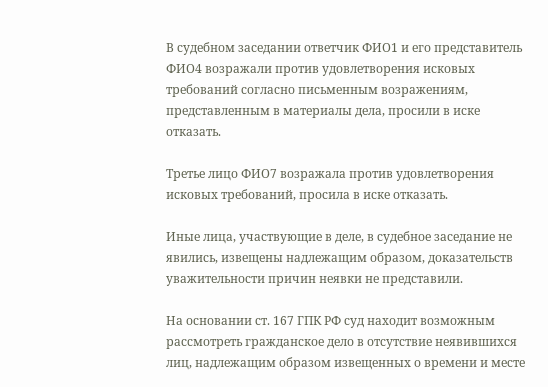В судебном заседании ответчик ФИО1 и его представитель ФИО4 возражали против удовлетворения исковых требований согласно письменным возражениям, представленным в материалы дела, просили в иске отказать.

Третье лицо ФИО7 возражала против удовлетворения исковых требований, просила в иске отказать.

Иные лица, участвующие в деле, в судебное заседание не явились, извещены надлежащим образом, доказательств уважительности причин неявки не представили.

На основании ст. 167 ГПК РФ суд находит возможным рассмотреть гражданское дело в отсутствие неявившихся лиц, надлежащим образом извещенных о времени и месте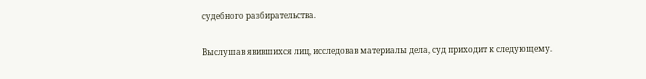судебного разбирательства.

Выслушав явившихся лиц, исследовав материалы дела, суд приходит к следующему.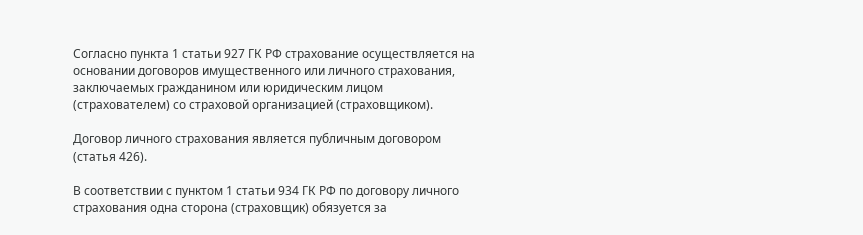Согласно пункта 1 статьи 927 ГК РФ страхование осуществляется на основании договоров имущественного или личного страхования, заключаемых гражданином или юридическим лицом (страхователем) со страховой организацией (страховщиком).

Договор личного страхования является публичным договором (статья 426).

В соответствии с пунктом 1 статьи 934 ГК РФ по договору личного страхования одна сторона (страховщик) обязуется за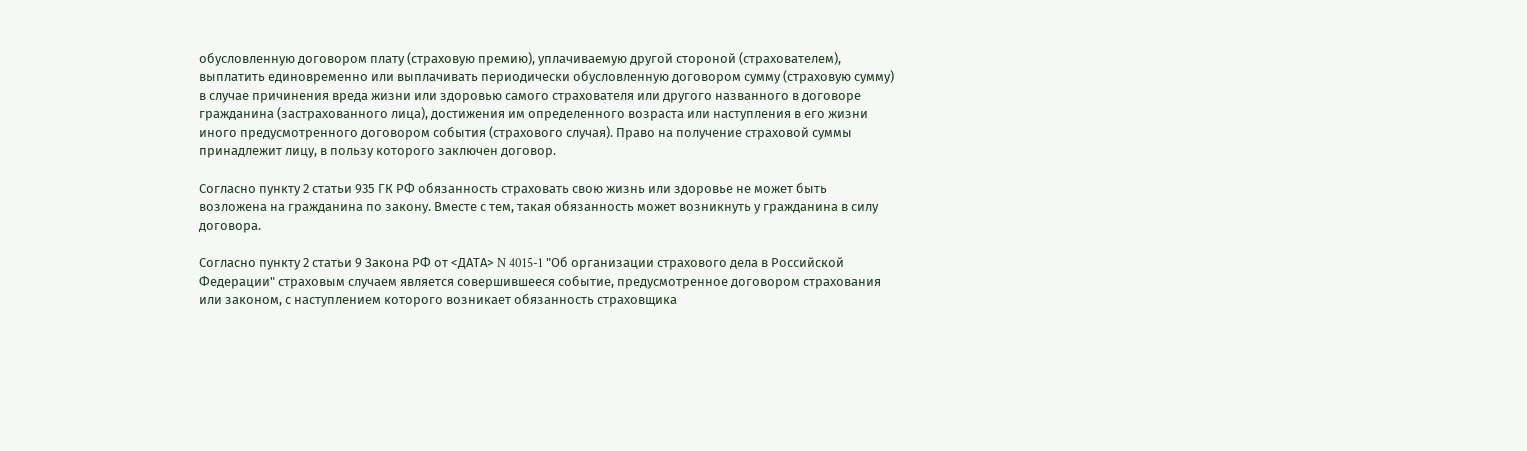обусловленную договором плату (страховую премию), уплачиваемую другой стороной (страхователем), выплатить единовременно или выплачивать периодически обусловленную договором сумму (страховую сумму) в случае причинения вреда жизни или здоровью самого страхователя или другого названного в договоре гражданина (застрахованного лица), достижения им определенного возраста или наступления в его жизни иного предусмотренного договором события (страхового случая). Право на получение страховой суммы принадлежит лицу, в пользу которого заключен договор.

Согласно пункту 2 статьи 935 ГК РФ обязанность страховать свою жизнь или здоровье не может быть возложена на гражданина по закону. Вместе с тем, такая обязанность может возникнуть у гражданина в силу договора.

Согласно пункту 2 статьи 9 Закона РФ от <ДАТА> N 4015-1 "Об организации страхового дела в Российской Федерации" страховым случаем является совершившееся событие, предусмотренное договором страхования или законом, с наступлением которого возникает обязанность страховщика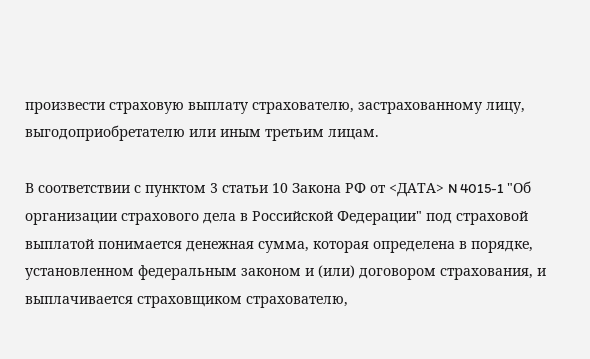произвести страховую выплату страхователю, застрахованному лицу, выгодоприобретателю или иным третьим лицам.

В соответствии с пунктом 3 статьи 10 Закона РФ от <ДАТА> N 4015-1 "Об организации страхового дела в Российской Федерации" под страховой выплатой понимается денежная сумма, которая определена в порядке, установленном федеральным законом и (или) договором страхования, и выплачивается страховщиком страхователю,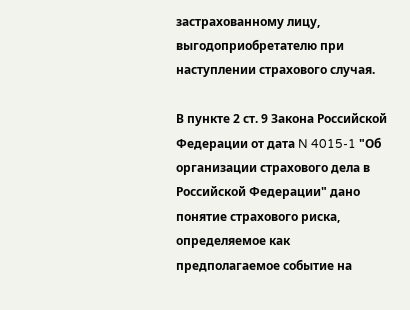застрахованному лицу, выгодоприобретателю при наступлении страхового случая.

В пункте 2 ст. 9 Закона Российской Федерации от дата N 4015-1 "Об организации страхового дела в Российской Федерации" дано понятие страхового риска, определяемое как предполагаемое событие на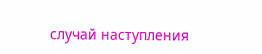случай наступления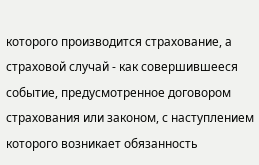которого производится страхование, а страховой случай - как совершившееся событие, предусмотренное договором страхования или законом, с наступлением которого возникает обязанность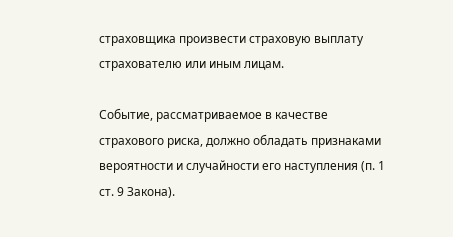страховщика произвести страховую выплату страхователю или иным лицам.

Событие, рассматриваемое в качестве страхового риска, должно обладать признаками вероятности и случайности его наступления (п. 1 ст. 9 Закона).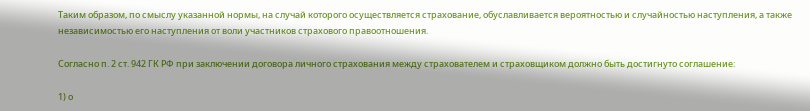Таким образом, по смыслу указанной нормы, на случай которого осуществляется страхование, обуславливается вероятностью и случайностью наступления, а также независимостью его наступления от воли участников страхового правоотношения.

Согласно п. 2 ст. 942 ГК РФ при заключении договора личного страхования между страхователем и страховщиком должно быть достигнуто соглашение:

1) о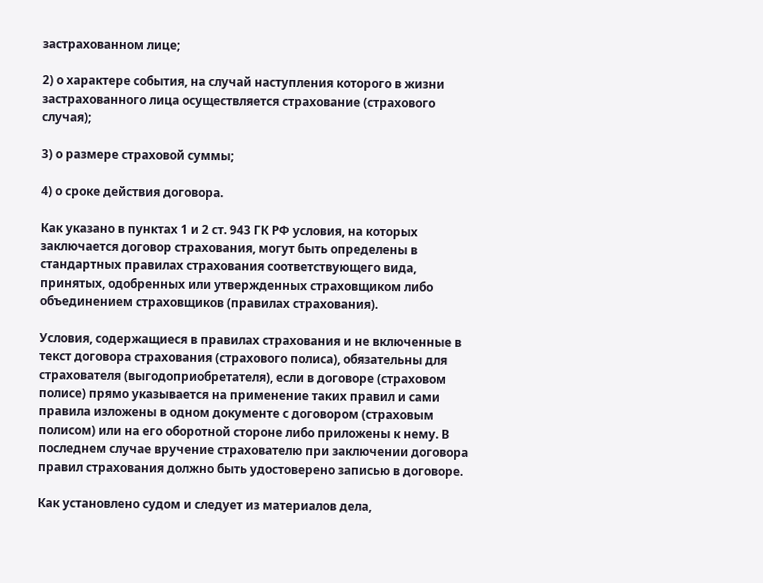застрахованном лице;

2) о характере события, на случай наступления которого в жизни застрахованного лица осуществляется страхование (страхового случая);

3) о размере страховой суммы;

4) о сроке действия договора.

Как указано в пунктах 1 и 2 ст. 943 ГК РФ условия, на которых заключается договор страхования, могут быть определены в стандартных правилах страхования соответствующего вида, принятых, одобренных или утвержденных страховщиком либо объединением страховщиков (правилах страхования).

Условия, содержащиеся в правилах страхования и не включенные в текст договора страхования (страхового полиса), обязательны для страхователя (выгодоприобретателя), если в договоре (страховом полисе) прямо указывается на применение таких правил и сами правила изложены в одном документе с договором (страховым полисом) или на его оборотной стороне либо приложены к нему. В последнем случае вручение страхователю при заключении договора правил страхования должно быть удостоверено записью в договоре.

Как установлено судом и следует из материалов дела,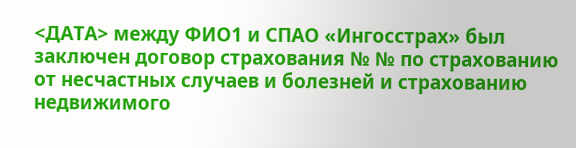<ДАТА> между ФИО1 и СПАО «Ингосстрах» был заключен договор страхования № № по страхованию от несчастных случаев и болезней и страхованию недвижимого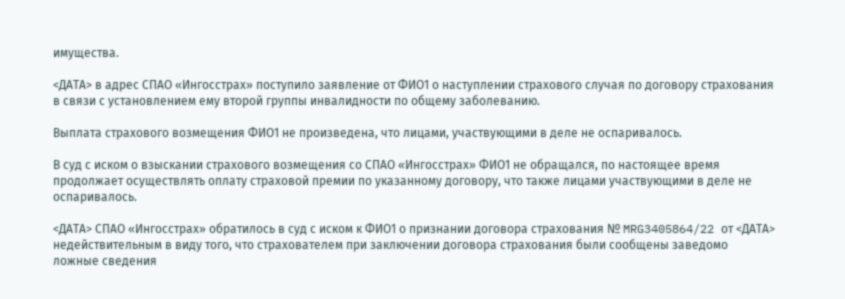имущества.

<ДАТА> в адрес СПАО «Ингосстрах» поступило заявление от ФИО1 о наступлении страхового случая по договору страхования в связи с установлением ему второй группы инвалидности по общему заболеванию.

Выплата страхового возмещения ФИО1 не произведена, что лицами, участвующими в деле не оспаривалось.

В суд с иском о взыскании страхового возмещения со СПАО «Ингосстрах» ФИО1 не обращался, по настоящее время продолжает осуществлять оплату страховой премии по указанному договору, что также лицами участвующими в деле не оспаривалось.

<ДАТА> СПАО «Ингосстрах» обратилось в суд с иском к ФИО1 о признании договора страхования № MRG3405864/22 от <ДАТА> недействительным в виду того, что страхователем при заключении договора страхования были сообщены заведомо ложные сведения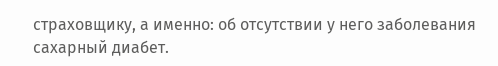страховщику, а именно: об отсутствии у него заболевания сахарный диабет.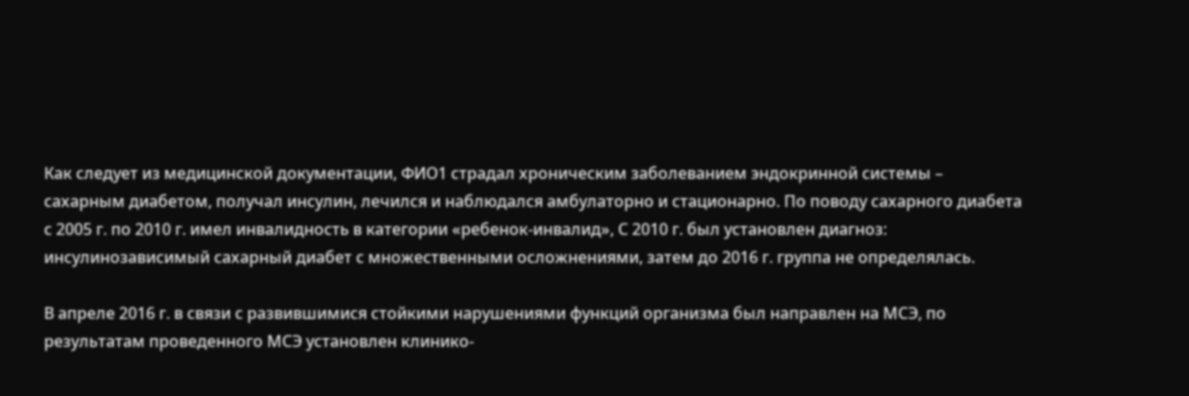Как следует из медицинской документации, ФИО1 страдал хроническим заболеванием эндокринной системы – сахарным диабетом, получал инсулин, лечился и наблюдался амбулаторно и стационарно. По поводу сахарного диабета с 2005 г. по 2010 г. имел инвалидность в категории «ребенок-инвалид», С 2010 г. был установлен диагноз: инсулинозависимый сахарный диабет с множественными осложнениями, затем до 2016 г. группа не определялась.

В апреле 2016 г. в связи с развившимися стойкими нарушениями функций организма был направлен на МСЭ, по результатам проведенного МСЭ установлен клинико-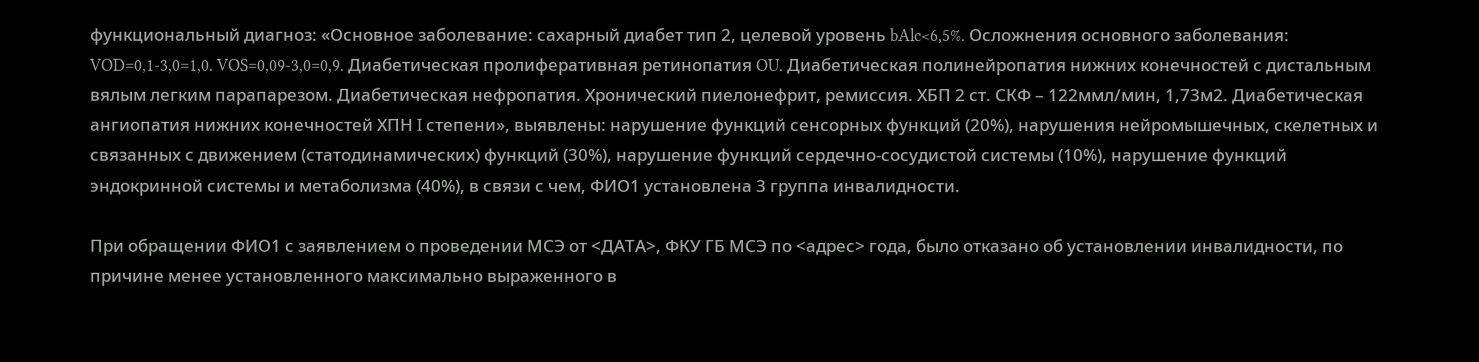функциональный диагноз: «Основное заболевание: сахарный диабет тип 2, целевой уровень bAlc<6,5%. Осложнения основного заболевания: VOD=0,1-3,0=1,0. VOS=0,09-3,0=0,9. Диабетическая пролиферативная ретинопатия OU. Диабетическая полинейропатия нижних конечностей с дистальным вялым легким парапарезом. Диабетическая нефропатия. Хронический пиелонефрит, ремиссия. ХБП 2 ст. СКФ – 122ммл/мин, 1,73м2. Диабетическая ангиопатия нижних конечностей ХПН I степени», выявлены: нарушение функций сенсорных функций (20%), нарушения нейромышечных, скелетных и связанных с движением (статодинамических) функций (30%), нарушение функций сердечно-сосудистой системы (10%), нарушение функций эндокринной системы и метаболизма (40%), в связи с чем, ФИО1 установлена 3 группа инвалидности.

При обращении ФИО1 с заявлением о проведении МСЭ от <ДАТА>, ФКУ ГБ МСЭ по <адрес> года, было отказано об установлении инвалидности, по причине менее установленного максимально выраженного в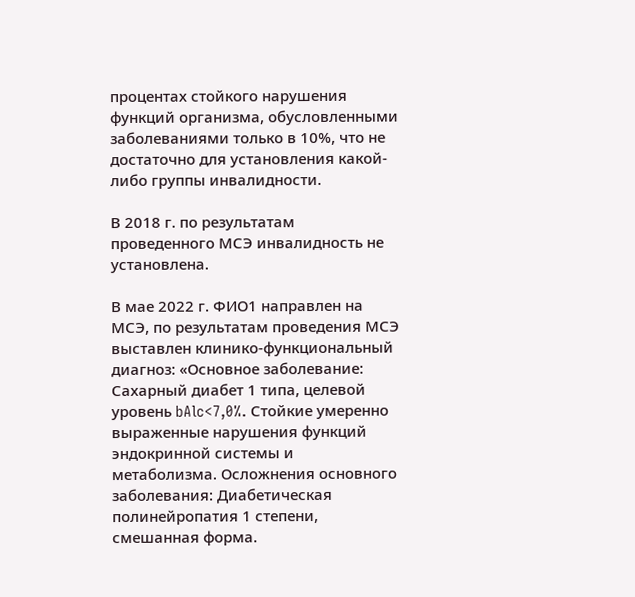процентах стойкого нарушения функций организма, обусловленными заболеваниями только в 10%, что не достаточно для установления какой-либо группы инвалидности.

В 2018 г. по результатам проведенного МСЭ инвалидность не установлена.

В мае 2022 г. ФИО1 направлен на МСЭ, по результатам проведения МСЭ выставлен клинико-функциональный диагноз: «Основное заболевание: Сахарный диабет 1 типа, целевой уровень bAlc<7,0%. Стойкие умеренно выраженные нарушения функций эндокринной системы и метаболизма. Осложнения основного заболевания: Диабетическая полинейропатия 1 степени, смешанная форма.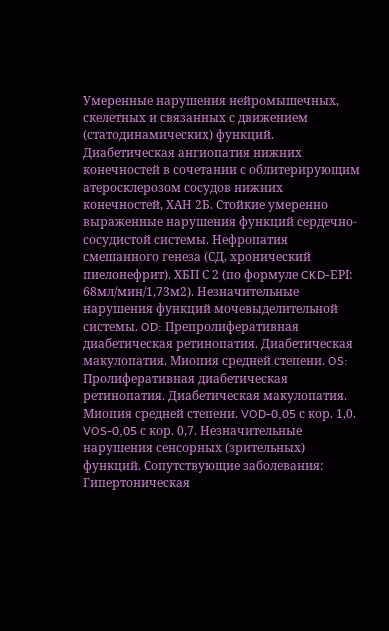Умеренные нарушения нейромышечных, скелетных и связанных с движением (статодинамических) функций. Диабетическая ангиопатия нижних конечностей в сочетании с облитерирующим атеросклерозом сосудов нижних конечностей, ХАН 2Б. Стойкие умеренно выраженные нарушения функций сердечно-сосудистой системы. Нефропатия смешанного генеза (СД, хронический пиелонефрит). ХБП С 2 (по формуле CKD-ЕPI: 68мл/мин/1,73м2). Незначительные нарушения функций мочевыделительной системы. OD: Препролиферативная диабетическая ретинопатия. Диабетическая макулопатия. Миопия средней степени. OS: Пролиферативная диабетическая ретинопатия. Диабетическая макулопатия. Миопия средней степени. VOD-0,05 с кор. 1,0. VOS-0,05 с кор. 0,7. Незначительные нарушения сенсорных (зрительных) функций. Сопутствующие заболевания: Гипертоническая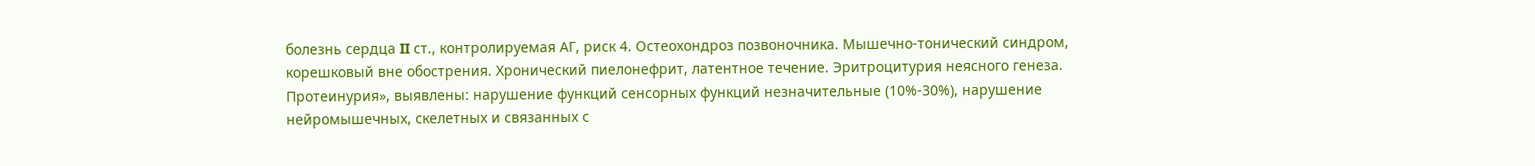болезнь сердца II ст., контролируемая АГ, риск 4. Остеохондроз позвоночника. Мышечно-тонический синдром, корешковый вне обострения. Хронический пиелонефрит, латентное течение. Эритроцитурия неясного генеза. Протеинурия», выявлены: нарушение функций сенсорных функций незначительные (10%-30%), нарушение нейромышечных, скелетных и связанных с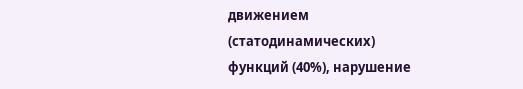движением (статодинамических) функций (40%), нарушение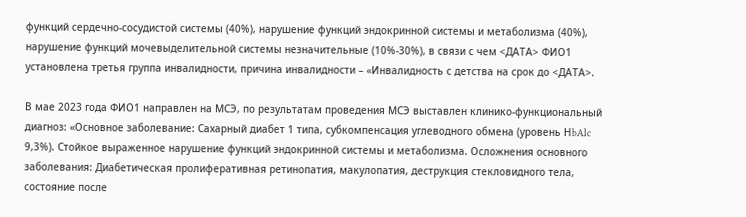функций сердечно-сосудистой системы (40%), нарушение функций эндокринной системы и метаболизма (40%), нарушение функций мочевыделительной системы незначительные (10%-30%), в связи с чем <ДАТА> ФИО1 установлена третья группа инвалидности, причина инвалидности – «Инвалидность с детства на срок до <ДАТА>.

В мае 2023 года ФИО1 направлен на МСЭ, по результатам проведения МСЭ выставлен клинико-функциональный диагноз: «Основное заболевание: Сахарный диабет 1 типа, субкомпенсация углеводного обмена (уровень НbAlc 9,3%). Стойкое выраженное нарушение функций эндокринной системы и метаболизма. Осложнения основного заболевания: Диабетическая пролиферативная ретинопатия, макулопатия, деструкция стекловидного тела, состояние после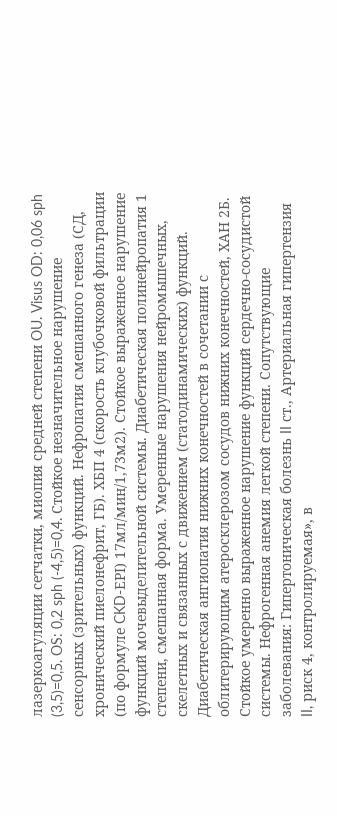лазеркоагуляции сетчатки, миопия средней степени OU. Visus OD: 0,06 sph (3,5)=0,5. OS: 0,2 sph (-4,5)=0,4. Стойкое незначительное нарушение сенсорных (зрительных) функций. Нефропатия смешанного генеза (СД, хронический пиелонефрит, ГБ). ХБП 4 (скорость клубочковой фильтрации (по формуле CKD-ЕPI) 17мл/мин/1,73м2). Стойкое выраженное нарушение функций мочевыделительной системы. Диабетическая полинейропатия 1 степени, смешанная форма. Умеренные нарушения нейромышечных, скелетных и связанных с движением (статодинамических) функций. Диабетическая ангиопатия нижних конечностей в сочетании с облитерирующим атеросклерозом сосудов нижних конечностей, ХАН 2Б. Стойкое умеренно выраженное нарушение функций сердечно-сосудистой системы. Нефрогенная анемия легкой степени. Сопутствующие заболевания: Гипертоническая болезнь II ст., Артериальная гипертензия II, риск 4, контролируемая», в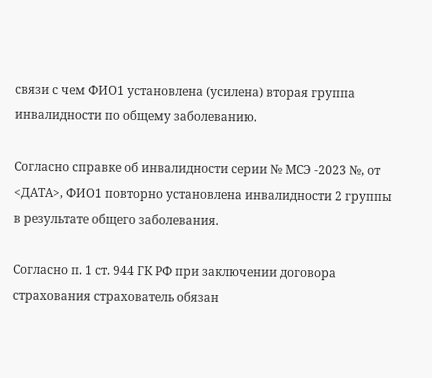связи с чем ФИО1 установлена (усилена) вторая группа инвалидности по общему заболеванию.

Согласно справке об инвалидности серии № МСЭ -2023 №, от <ДАТА>, ФИО1 повторно установлена инвалидности 2 группы в результате общего заболевания.

Согласно п. 1 ст. 944 ГК РФ при заключении договора страхования страхователь обязан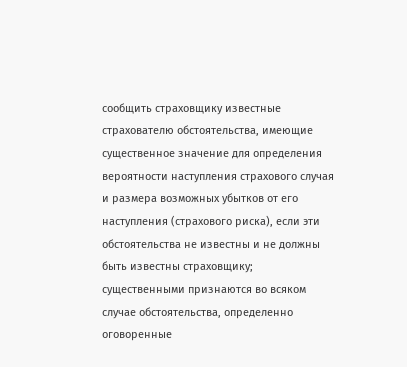сообщить страховщику известные страхователю обстоятельства, имеющие существенное значение для определения вероятности наступления страхового случая и размера возможных убытков от его наступления (страхового риска), если эти обстоятельства не известны и не должны быть известны страховщику; существенными признаются во всяком случае обстоятельства, определенно оговоренные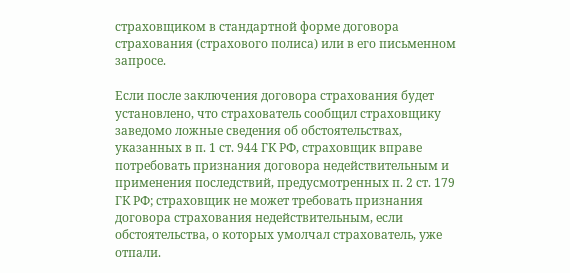страховщиком в стандартной форме договора страхования (страхового полиса) или в его письменном запросе.

Если после заключения договора страхования будет установлено, что страхователь сообщил страховщику заведомо ложные сведения об обстоятельствах, указанных в п. 1 ст. 944 ГК РФ, страховщик вправе потребовать признания договора недействительным и применения последствий, предусмотренных п. 2 ст. 179 ГК РФ; страховщик не может требовать признания договора страхования недействительным, если обстоятельства, о которых умолчал страхователь, уже отпали.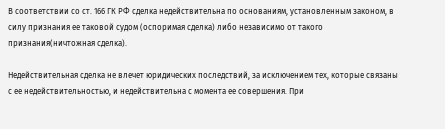В соответствии со ст. 166 ГК РФ сделка недействительна по основаниям, установленным законом, в силу признания ее таковой судом (оспоримая сделка) либо независимо от такого признания(ничтожная сделка).

Недействительная сделка не влечет юридических последствий, за исключением тех, которые связаны с ее недействительностью, и недействительна с момента ее совершения. При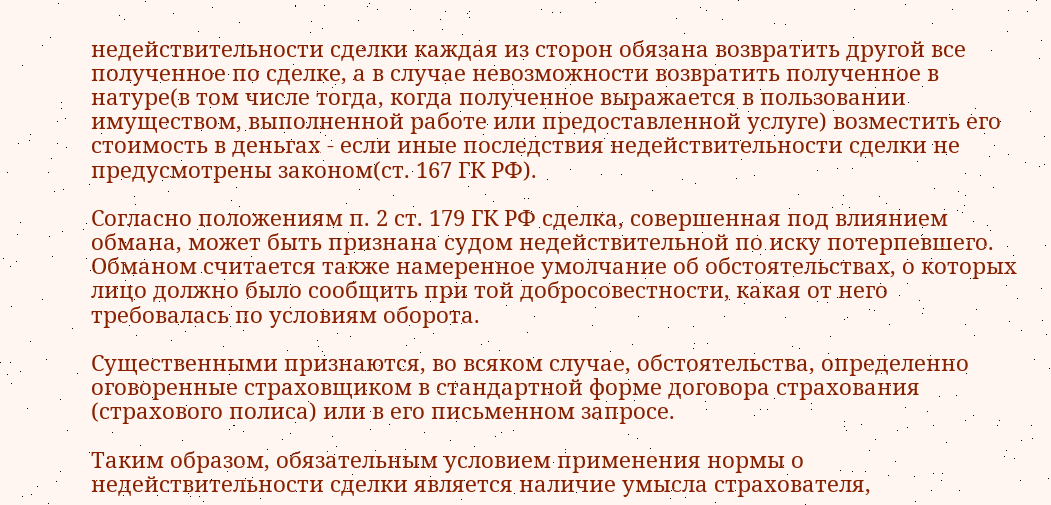недействительности сделки каждая из сторон обязана возвратить другой все полученное по сделке, а в случае невозможности возвратить полученное в натуре(в том числе тогда, когда полученное выражается в пользовании имуществом, выполненной работе или предоставленной услуге) возместить его стоимость в деньгах - если иные последствия недействительности сделки не предусмотрены законом(ст. 167 ГК РФ).

Согласно положениям п. 2 ст. 179 ГК РФ сделка, совершенная под влиянием обмана, может быть признана судом недействительной по иску потерпевшего. Обманом считается также намеренное умолчание об обстоятельствах, о которых лицо должно было сообщить при той добросовестности, какая от него требовалась по условиям оборота.

Существенными признаются, во всяком случае, обстоятельства, определенно оговоренные страховщиком в стандартной форме договора страхования (страхового полиса) или в его письменном запросе.

Таким образом, обязательным условием применения нормы о недействительности сделки является наличие умысла страхователя,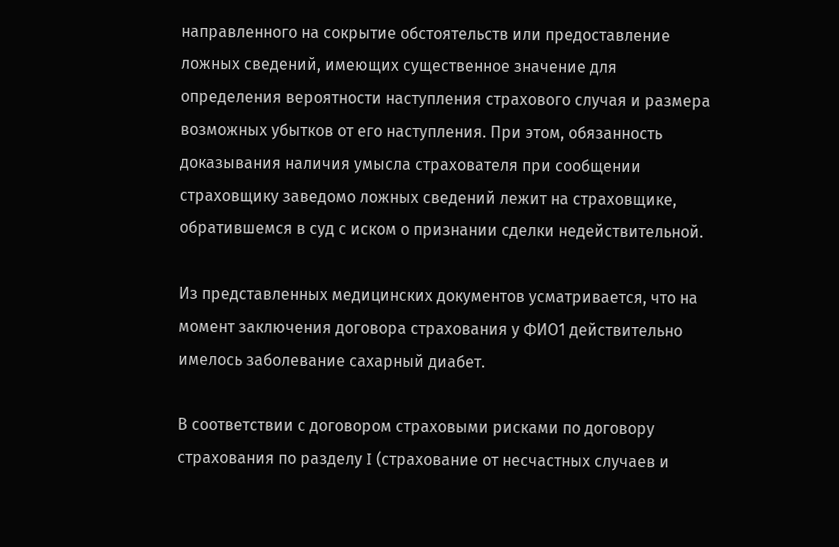направленного на сокрытие обстоятельств или предоставление ложных сведений, имеющих существенное значение для определения вероятности наступления страхового случая и размера возможных убытков от его наступления. При этом, обязанность доказывания наличия умысла страхователя при сообщении страховщику заведомо ложных сведений лежит на страховщике, обратившемся в суд с иском о признании сделки недействительной.

Из представленных медицинских документов усматривается, что на момент заключения договора страхования у ФИО1 действительно имелось заболевание сахарный диабет.

В соответствии с договором страховыми рисками по договору страхования по разделу I (страхование от несчастных случаев и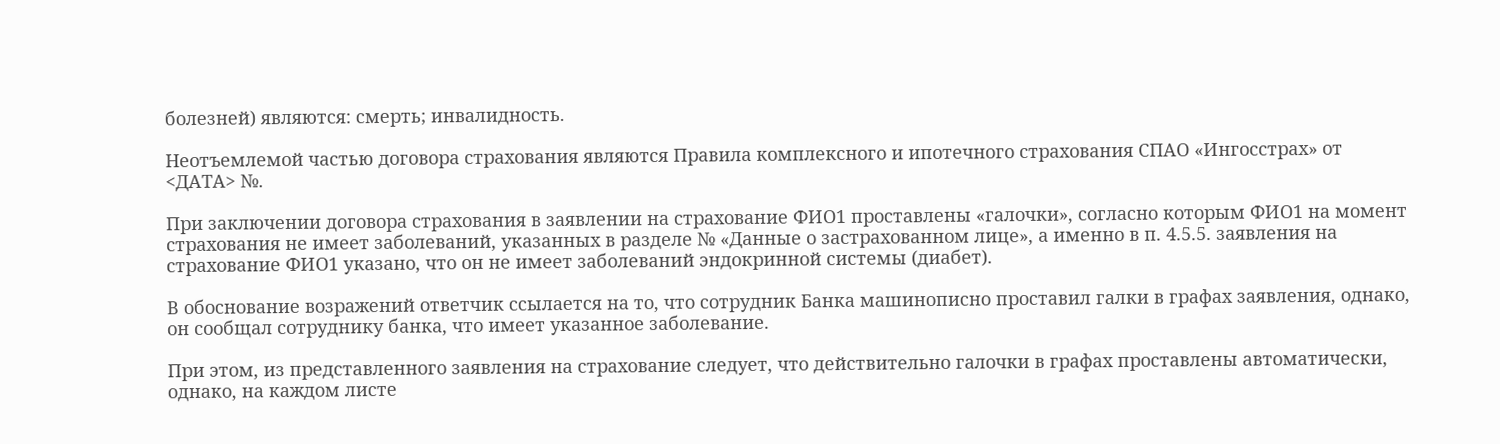болезней) являются: смерть; инвалидность.

Неотъемлемой частью договора страхования являются Правила комплексного и ипотечного страхования СПАО «Ингосстрах» от <ДАТА> №.

При заключении договора страхования в заявлении на страхование ФИО1 проставлены «галочки», согласно которым ФИО1 на момент страхования не имеет заболеваний, указанных в разделе № «Данные о застрахованном лице», а именно в п. 4.5.5. заявления на страхование ФИО1 указано, что он не имеет заболеваний эндокринной системы (диабет).

В обоснование возражений ответчик ссылается на то, что сотрудник Банка машинописно проставил галки в графах заявления, однако, он сообщал сотруднику банка, что имеет указанное заболевание.

При этом, из представленного заявления на страхование следует, что действительно галочки в графах проставлены автоматически, однако, на каждом листе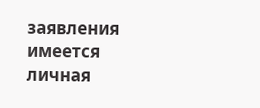заявления имеется личная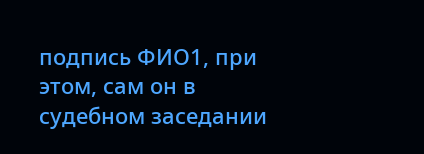подпись ФИО1, при этом, сам он в судебном заседании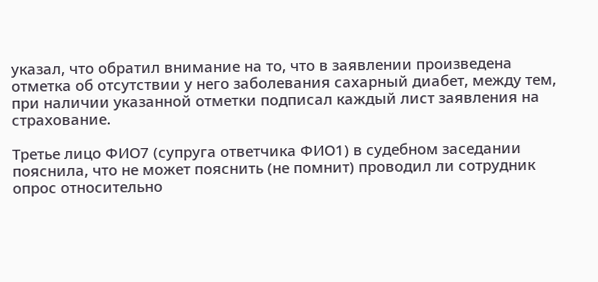указал, что обратил внимание на то, что в заявлении произведена отметка об отсутствии у него заболевания сахарный диабет, между тем, при наличии указанной отметки подписал каждый лист заявления на страхование.

Третье лицо ФИО7 (супруга ответчика ФИО1) в судебном заседании пояснила, что не может пояснить (не помнит) проводил ли сотрудник опрос относительно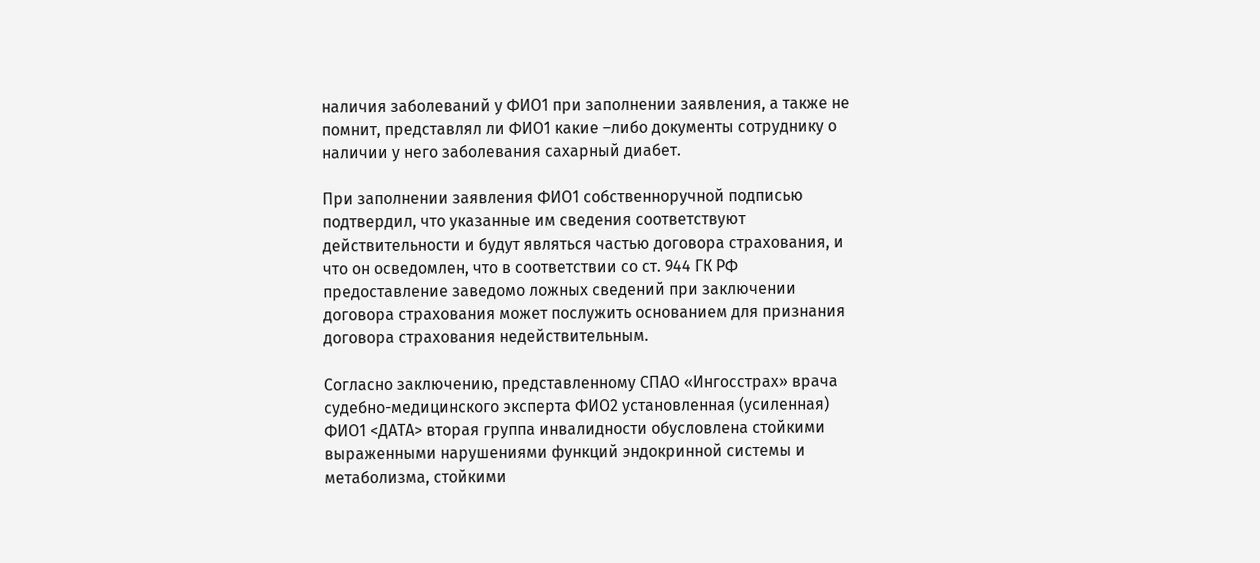наличия заболеваний у ФИО1 при заполнении заявления, а также не помнит, представлял ли ФИО1 какие –либо документы сотруднику о наличии у него заболевания сахарный диабет.

При заполнении заявления ФИО1 собственноручной подписью подтвердил, что указанные им сведения соответствуют действительности и будут являться частью договора страхования, и что он осведомлен, что в соответствии со ст. 944 ГК РФ предоставление заведомо ложных сведений при заключении договора страхования может послужить основанием для признания договора страхования недействительным.

Согласно заключению, представленному СПАО «Ингосстрах» врача судебно-медицинского эксперта ФИО2 установленная (усиленная) ФИО1 <ДАТА> вторая группа инвалидности обусловлена стойкими выраженными нарушениями функций эндокринной системы и метаболизма, стойкими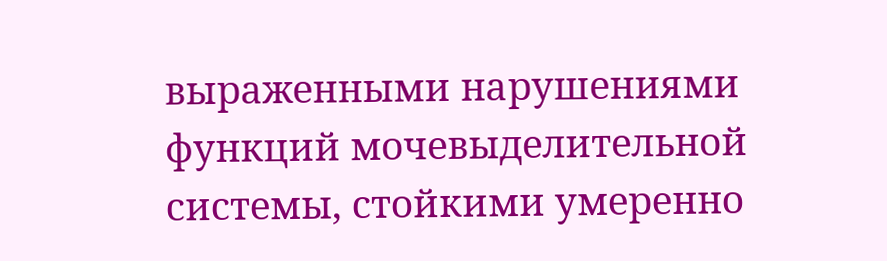выраженными нарушениями функций мочевыделительной системы, стойкими умеренно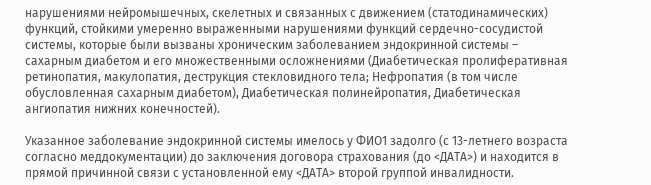нарушениями нейромышечных, скелетных и связанных с движением (статодинамических) функций, стойкими умеренно выраженными нарушениями функций сердечно-сосудистой системы, которые были вызваны хроническим заболеванием эндокринной системы – сахарным диабетом и его множественными осложнениями (Диабетическая пролиферативная ретинопатия, макулопатия, деструкция стекловидного тела; Нефропатия (в том числе обусловленная сахарным диабетом), Диабетическая полинейропатия, Диабетическая ангиопатия нижних конечностей).

Указанное заболевание эндокринной системы имелось у ФИО1 задолго (с 13-летнего возраста согласно меддокументации) до заключения договора страхования (до <ДАТА>) и находится в прямой причинной связи с установленной ему <ДАТА> второй группой инвалидности.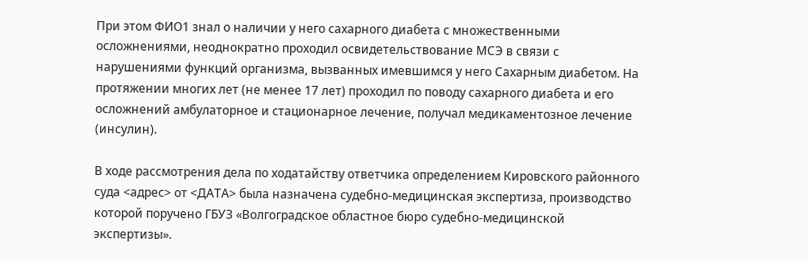При этом ФИО1 знал о наличии у него сахарного диабета с множественными осложнениями, неоднократно проходил освидетельствование МСЭ в связи с нарушениями функций организма, вызванных имевшимся у него Сахарным диабетом. На протяжении многих лет (не менее 17 лет) проходил по поводу сахарного диабета и его осложнений амбулаторное и стационарное лечение, получал медикаментозное лечение (инсулин).

В ходе рассмотрения дела по ходатайству ответчика определением Кировского районного суда <адрес> от <ДАТА> была назначена судебно-медицинская экспертиза, производство которой поручено ГБУЗ «Волгоградское областное бюро судебно-медицинской экспертизы».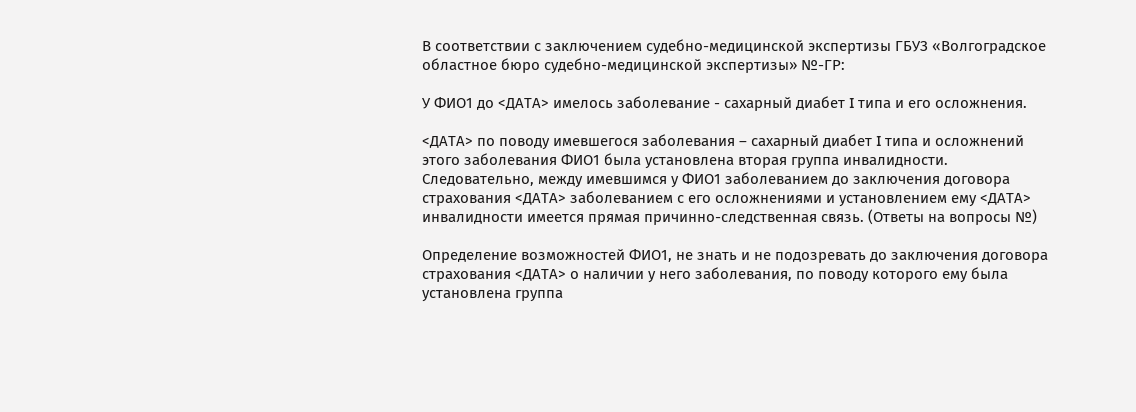В соответствии с заключением судебно-медицинской экспертизы ГБУЗ «Волгоградское областное бюро судебно-медицинской экспертизы» №-ГР:

У ФИО1 до <ДАТА> имелось заболевание - сахарный диабет I типа и его осложнения.

<ДАТА> по поводу имевшегося заболевания – сахарный диабет I типа и осложнений этого заболевания ФИО1 была установлена вторая группа инвалидности. Следовательно, между имевшимся у ФИО1 заболеванием до заключения договора страхования <ДАТА> заболеванием с его осложнениями и установлением ему <ДАТА> инвалидности имеется прямая причинно-следственная связь. (Ответы на вопросы №)

Определение возможностей ФИО1, не знать и не подозревать до заключения договора страхования <ДАТА> о наличии у него заболевания, по поводу которого ему была установлена группа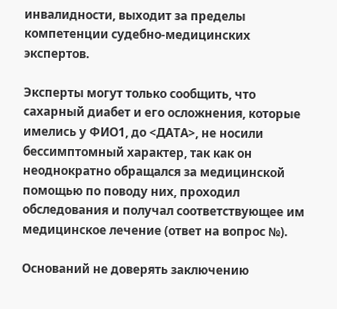инвалидности, выходит за пределы компетенции судебно-медицинских экспертов.

Эксперты могут только сообщить, что сахарный диабет и его осложнения, которые имелись у ФИО1, до <ДАТА>, не носили бессимптомный характер, так как он неоднократно обращался за медицинской помощью по поводу них, проходил обследования и получал соответствующее им медицинское лечение (ответ на вопрос №).

Оснований не доверять заключению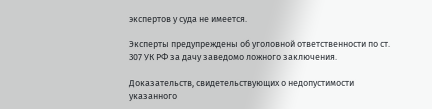экспертов у суда не имеется.

Эксперты предупреждены об уголовной ответственности по ст. 307 УК РФ за дачу заведомо ложного заключения.

Доказательств, свидетельствующих о недопустимости указанного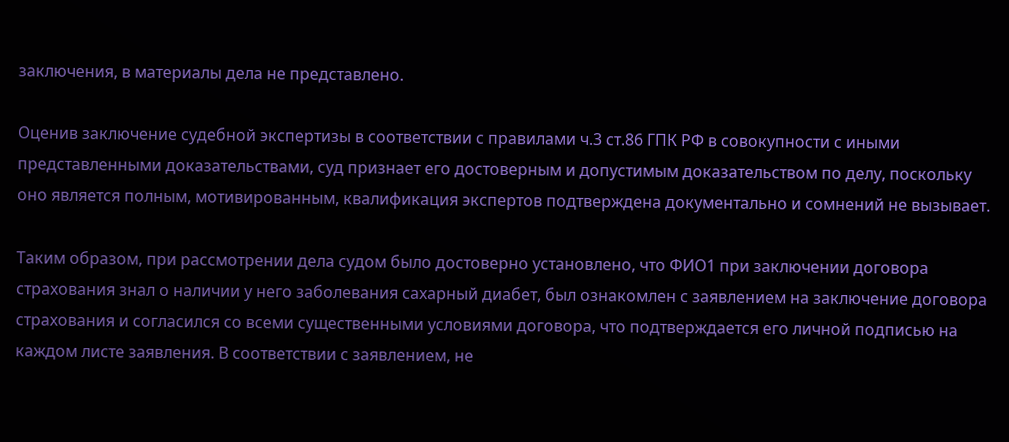заключения, в материалы дела не представлено.

Оценив заключение судебной экспертизы в соответствии с правилами ч.3 ст.86 ГПК РФ в совокупности с иными представленными доказательствами, суд признает его достоверным и допустимым доказательством по делу, поскольку оно является полным, мотивированным, квалификация экспертов подтверждена документально и сомнений не вызывает.

Таким образом, при рассмотрении дела судом было достоверно установлено, что ФИО1 при заключении договора страхования знал о наличии у него заболевания сахарный диабет, был ознакомлен с заявлением на заключение договора страхования и согласился со всеми существенными условиями договора, что подтверждается его личной подписью на каждом листе заявления. В соответствии с заявлением, не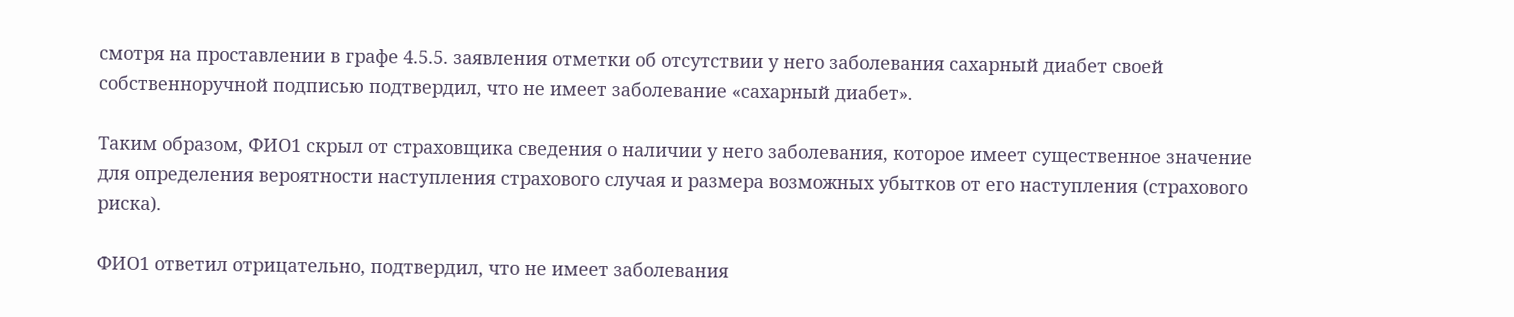смотря на проставлении в графе 4.5.5. заявления отметки об отсутствии у него заболевания сахарный диабет своей собственноручной подписью подтвердил, что не имеет заболевание «сахарный диабет».

Таким образом, ФИО1 скрыл от страховщика сведения о наличии у него заболевания, которое имеет существенное значение для определения вероятности наступления страхового случая и размера возможных убытков от его наступления (страхового риска).

ФИО1 ответил отрицательно, подтвердил, что не имеет заболевания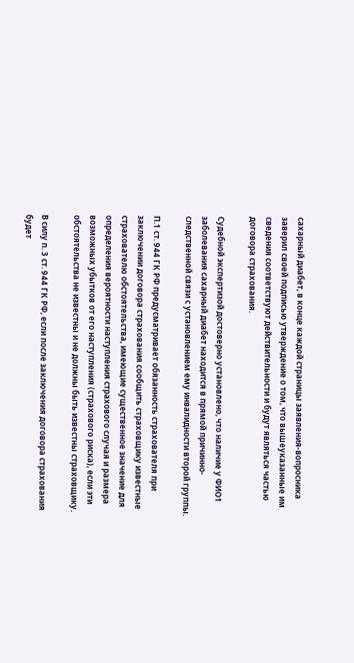сахарный диабет, в конце каждой страницы заявления-вопросника заверил своей подписью утверждение о том, что вышеуказанные им сведения соответствуют действительности и будут являться частью договора страхования.

Судебной экспертизой достоверно установлено, что наличие у ФИО1 заболевания сахарный диабет находится в прямой причинно-следственной связи с установлением ему инвалидности второй группы.

П.1 ст. 944 ГК РФ предусматривает обязанность страхователя при заключении договора страхования сообщить страховщику известные страхователю обстоятельства, имеющие существенное значение для определения вероятности наступления страхового случая и размера возможных убытков от его наступления (страхового риска), если эти обстоятельства не известны и не должны быть известны страховщику.

В силу п. 3 ст. 944 ГК РФ, если после заключения договора страхования будет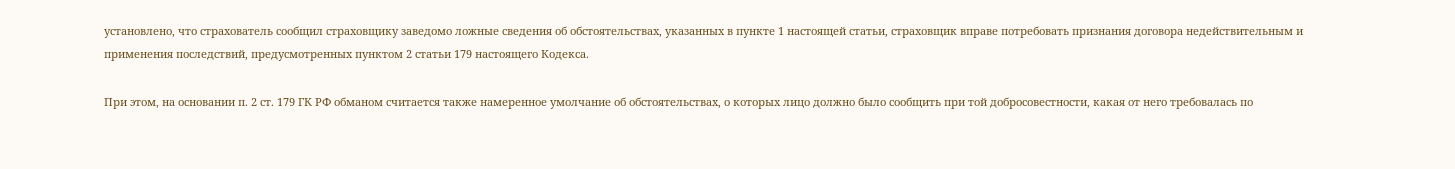установлено, что страхователь сообщил страховщику заведомо ложные сведения об обстоятельствах, указанных в пункте 1 настоящей статьи, страховщик вправе потребовать признания договора недействительным и применения последствий, предусмотренных пунктом 2 статьи 179 настоящего Кодекса.

При этом, на основании п. 2 ст. 179 ГК РФ обманом считается также намеренное умолчание об обстоятельствах, о которых лицо должно было сообщить при той добросовестности, какая от него требовалась по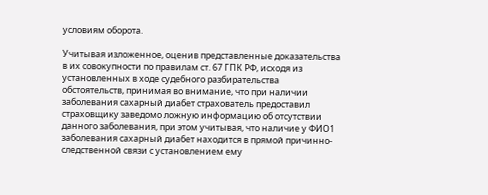условиям оборота.

Учитывая изложенное, оценив представленные доказательства в их совокупности по правилам ст. 67 ГПК РФ, исходя из установленных в ходе судебного разбирательства обстоятельств, принимая во внимание, что при наличии заболевания сахарный диабет страхователь предоставил страховщику заведомо ложную информацию об отсутствии данного заболевания, при этом учитывая, что наличие у ФИО1 заболевания сахарный диабет находится в прямой причинно-следственной связи с установлением ему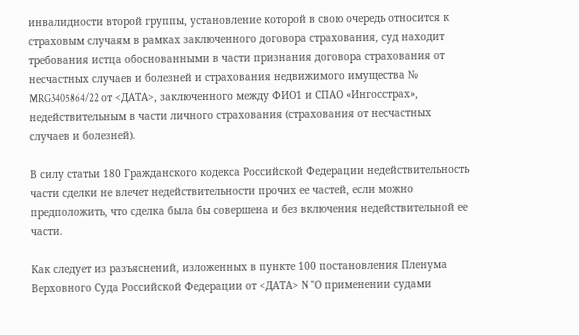инвалидности второй группы, установление которой в свою очередь относится к страховым случаям в рамках заключенного договора страхования, суд находит требования истца обоснованными в части признания договора страхования от несчастных случаев и болезней и страхования недвижимого имущества № MRG3405864/22 от <ДАТА>, заключенного между ФИО1 и СПАО «Ингосстрах», недействительным в части личного страхования (страхования от несчастных случаев и болезней).

В силу статьи 180 Гражданского кодекса Российской Федерации недействительность части сделки не влечет недействительности прочих ее частей, если можно предположить, что сделка была бы совершена и без включения недействительной ее части.

Как следует из разъяснений, изложенных в пункте 100 постановления Пленума Верховного Суда Российской Федерации от <ДАТА> N "О применении судами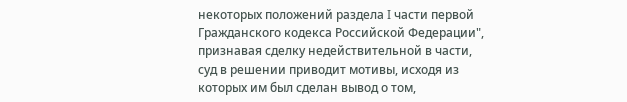некоторых положений раздела I части первой Гражданского кодекса Российской Федерации", признавая сделку недействительной в части, суд в решении приводит мотивы, исходя из которых им был сделан вывод о том,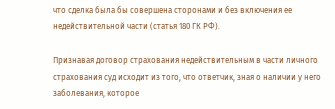что сделка была бы совершена сторонами и без включения ее недействительной части (статья 180 ГК РФ).

Признавая договор страхования недействительным в части личного страхования суд исходит из того, что ответчик, зная о наличии у него заболевания, которое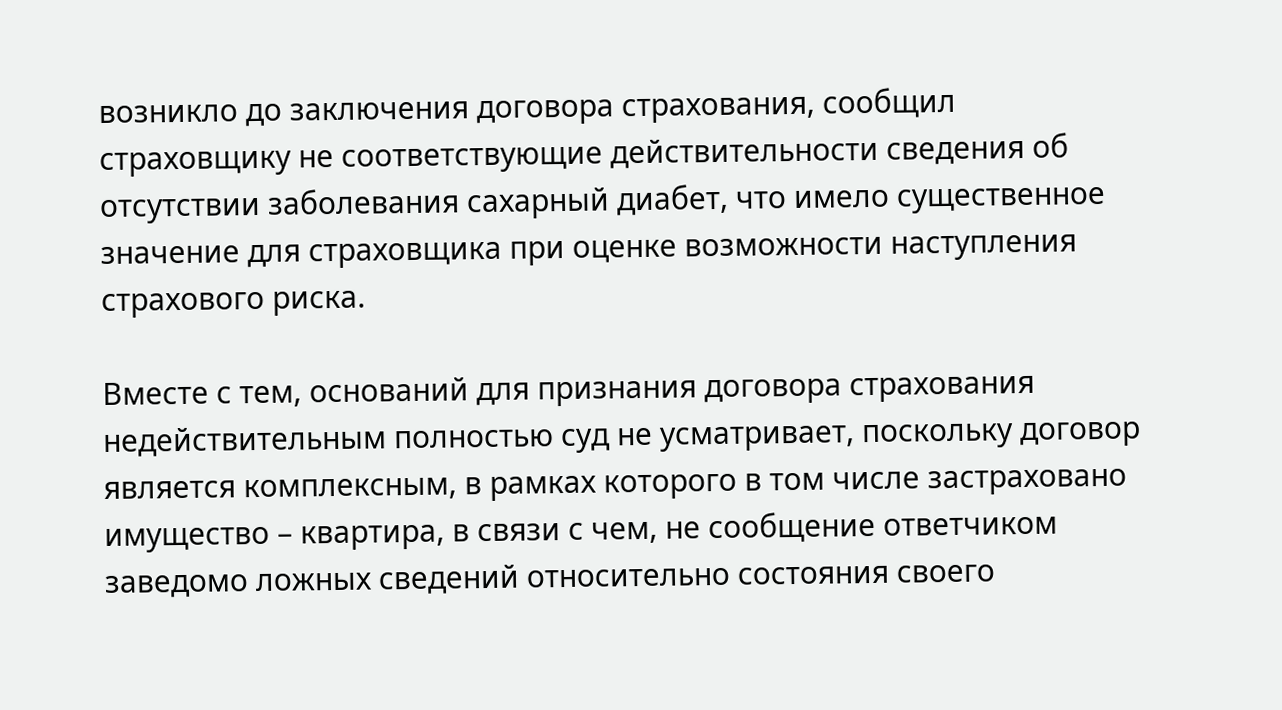возникло до заключения договора страхования, сообщил страховщику не соответствующие действительности сведения об отсутствии заболевания сахарный диабет, что имело существенное значение для страховщика при оценке возможности наступления страхового риска.

Вместе с тем, оснований для признания договора страхования недействительным полностью суд не усматривает, поскольку договор является комплексным, в рамках которого в том числе застраховано имущество – квартира, в связи с чем, не сообщение ответчиком заведомо ложных сведений относительно состояния своего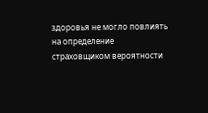здоровья не могло повлиять на определение страховщиком вероятности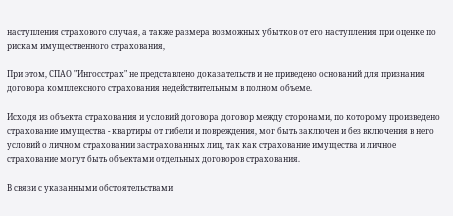наступления страхового случая, а также размера возможных убытков от его наступления при оценке по рискам имущественного страхования,

При этом, СПАО "Ингосстрах" не представлено доказательств и не приведено оснований для признания договора комплексного страхования недействительным в полном объеме.

Исходя из объекта страхования и условий договора договор между сторонами, по которому произведено страхование имущества - квартиры от гибели и повреждения, мог быть заключен и без включения в него условий о личном страховании застрахованных лиц, так как страхование имущества и личное страхование могут быть объектами отдельных договоров страхования.

В связи с указанными обстоятельствами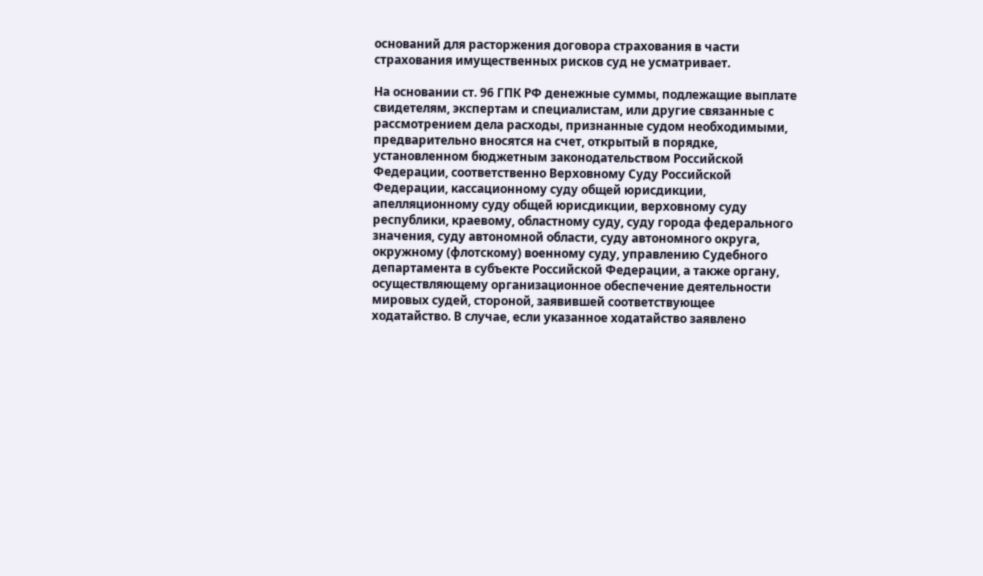оснований для расторжения договора страхования в части страхования имущественных рисков суд не усматривает.

На основании ст. 96 ГПК РФ денежные суммы, подлежащие выплате свидетелям, экспертам и специалистам, или другие связанные с рассмотрением дела расходы, признанные судом необходимыми, предварительно вносятся на счет, открытый в порядке, установленном бюджетным законодательством Российской Федерации, соответственно Верховному Суду Российской Федерации, кассационному суду общей юрисдикции, апелляционному суду общей юрисдикции, верховному суду республики, краевому, областному суду, суду города федерального значения, суду автономной области, суду автономного округа, окружному (флотскому) военному суду, управлению Судебного департамента в субъекте Российской Федерации, а также органу, осуществляющему организационное обеспечение деятельности мировых судей, стороной, заявившей соответствующее ходатайство. В случае, если указанное ходатайство заявлено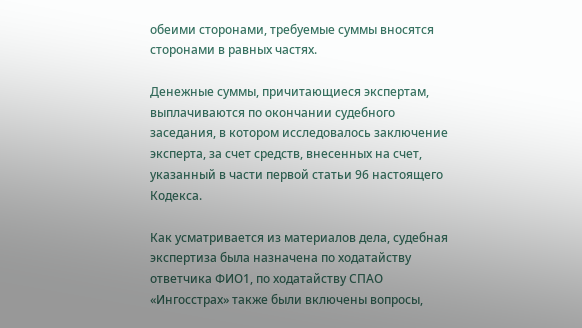обеими сторонами, требуемые суммы вносятся сторонами в равных частях.

Денежные суммы, причитающиеся экспертам, выплачиваются по окончании судебного заседания, в котором исследовалось заключение эксперта, за счет средств, внесенных на счет, указанный в части первой статьи 96 настоящего Кодекса.

Как усматривается из материалов дела, судебная экспертиза была назначена по ходатайству ответчика ФИО1, по ходатайству СПАО «Ингосстрах» также были включены вопросы,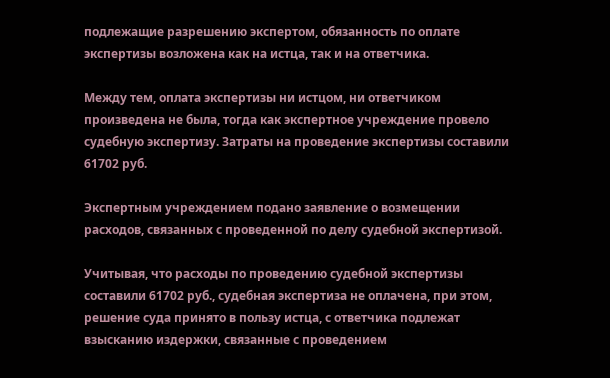подлежащие разрешению экспертом, обязанность по оплате экспертизы возложена как на истца, так и на ответчика.

Между тем, оплата экспертизы ни истцом, ни ответчиком произведена не была, тогда как экспертное учреждение провело судебную экспертизу. Затраты на проведение экспертизы составили 61702 руб.

Экспертным учреждением подано заявление о возмещении расходов, связанных с проведенной по делу судебной экспертизой.

Учитывая, что расходы по проведению судебной экспертизы составили 61702 руб., судебная экспертиза не оплачена, при этом, решение суда принято в пользу истца, с ответчика подлежат взысканию издержки, связанные с проведением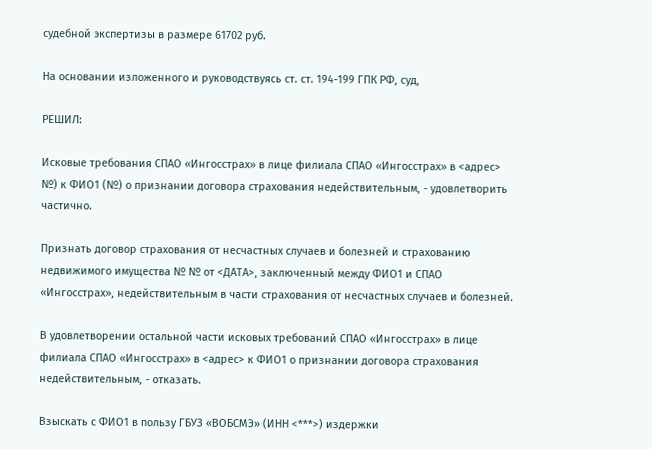судебной экспертизы в размере 61702 руб.

На основании изложенного и руководствуясь ст. ст. 194-199 ГПК РФ, суд,

РЕШИЛ:

Исковые требования СПАО «Ингосстрах» в лице филиала СПАО «Ингосстрах» в <адрес> №) к ФИО1 (№) о признании договора страхования недействительным, - удовлетворить частично.

Признать договор страхования от несчастных случаев и болезней и страхованию недвижимого имущества № № от <ДАТА>, заключенный между ФИО1 и СПАО «Ингосстрах», недействительным в части страхования от несчастных случаев и болезней.

В удовлетворении остальной части исковых требований СПАО «Ингосстрах» в лице филиала СПАО «Ингосстрах» в <адрес> к ФИО1 о признании договора страхования недействительным, - отказать.

Взыскать с ФИО1 в пользу ГБУЗ «ВОБСМЭ» (ИНН <***>) издержки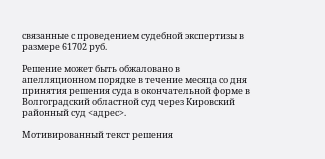связанные с проведением судебной экспертизы в размере 61702 руб.

Решение может быть обжаловано в апелляционном порядке в течение месяца со дня принятия решения суда в окончательной форме в Волгоградский областной суд через Кировский районный суд <адрес>.

Мотивированный текст решения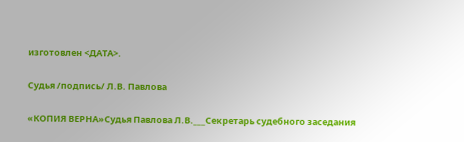изготовлен <ДАТА>.

Судья /подпись/ Л.В. Павлова

«КОПИЯ ВЕРНА»Судья Павлова Л.В.___Секретарь судебного заседания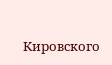Кировского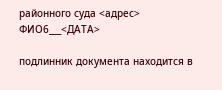районного суда <адрес> ФИО6___<ДАТА>

подлинник документа находится в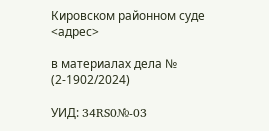Кировском районном суде <адрес>

в материалах дела № (2-1902/2024)

УИД: 34RS0№-03